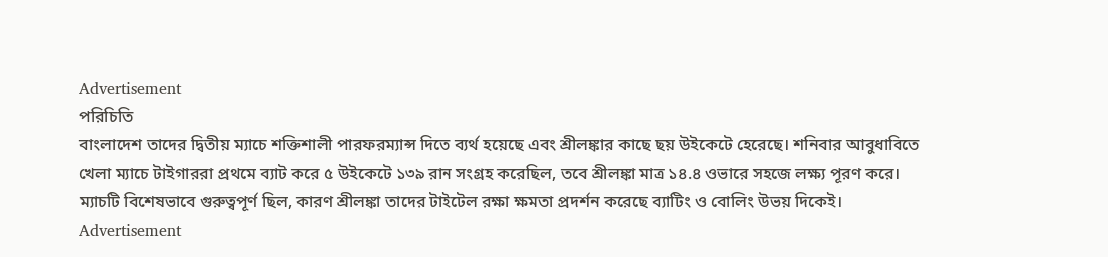Advertisement
পরিচিতি
বাংলাদেশ তাদের দ্বিতীয় ম্যাচে শক্তিশালী পারফরম্যান্স দিতে ব্যর্থ হয়েছে এবং শ্রীলঙ্কার কাছে ছয় উইকেটে হেরেছে। শনিবার আবুধাবিতে খেলা ম্যাচে টাইগাররা প্রথমে ব্যাট করে ৫ উইকেটে ১৩৯ রান সংগ্রহ করেছিল, তবে শ্রীলঙ্কা মাত্র ১৪.৪ ওভারে সহজে লক্ষ্য পূরণ করে।
ম্যাচটি বিশেষভাবে গুরুত্বপূর্ণ ছিল, কারণ শ্রীলঙ্কা তাদের টাইটেল রক্ষা ক্ষমতা প্রদর্শন করেছে ব্যাটিং ও বোলিং উভয় দিকেই।
Advertisement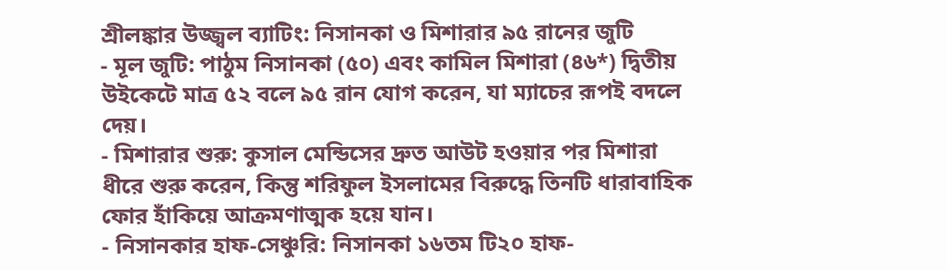শ্রীলঙ্কার উজ্জ্বল ব্যাটিং: নিসানকা ও মিশারার ৯৫ রানের জুটি
- মূল জুটি: পাঠুম নিসানকা (৫০) এবং কামিল মিশারা (৪৬*) দ্বিতীয় উইকেটে মাত্র ৫২ বলে ৯৫ রান যোগ করেন, যা ম্যাচের রূপই বদলে দেয়।
- মিশারার শুরু: কুসাল মেন্ডিসের দ্রুত আউট হওয়ার পর মিশারা ধীরে শুরু করেন, কিন্তু শরিফুল ইসলামের বিরুদ্ধে তিনটি ধারাবাহিক ফোর হাঁকিয়ে আক্রমণাত্মক হয়ে যান।
- নিসানকার হাফ-সেঞ্চুরি: নিসানকা ১৬তম টি২০ হাফ-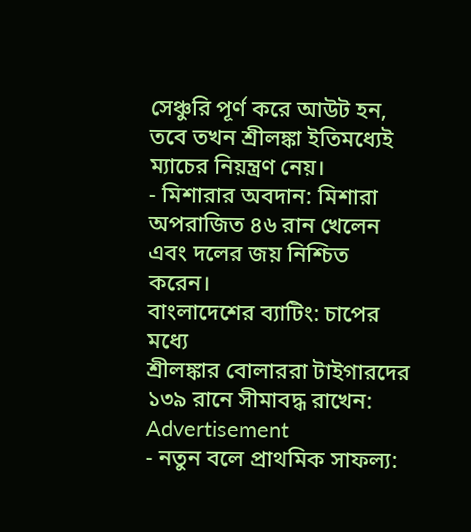সেঞ্চুরি পূর্ণ করে আউট হন, তবে তখন শ্রীলঙ্কা ইতিমধ্যেই ম্যাচের নিয়ন্ত্রণ নেয়।
- মিশারার অবদান: মিশারা অপরাজিত ৪৬ রান খেলেন এবং দলের জয় নিশ্চিত করেন।
বাংলাদেশের ব্যাটিং: চাপের মধ্যে
শ্রীলঙ্কার বোলাররা টাইগারদের ১৩৯ রানে সীমাবদ্ধ রাখেন:
Advertisement
- নতুন বলে প্রাথমিক সাফল্য: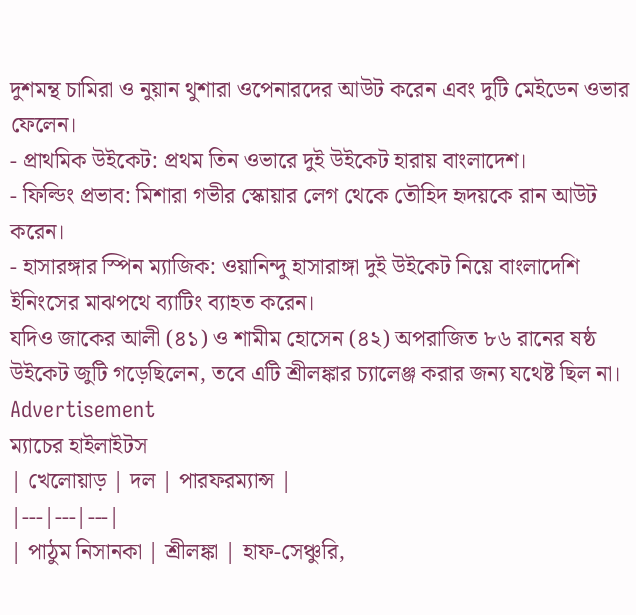দুশমন্থ চামিরা ও নুয়ান থুশারা ওপেনারদের আউট করেন এবং দুটি মেইডেন ওভার ফেলেন।
- প্রাথমিক উইকেট: প্রথম তিন ওভারে দুই উইকেট হারায় বাংলাদেশ।
- ফিল্ডিং প্রভাব: মিশারা গভীর স্কোয়ার লেগ থেকে তৌহিদ হৃদয়কে রান আউট করেন।
- হাসারঙ্গার স্পিন ম্যাজিক: ওয়ানিন্দু হাসারাঙ্গা দুই উইকেট নিয়ে বাংলাদেশি ইনিংসের মাঝপথে ব্যাটিং ব্যাহত করেন।
যদিও জাকের আলী (৪১) ও শামীম হোসেন (৪২) অপরাজিত ৮৬ রানের ষষ্ঠ উইকেট জুটি গড়েছিলেন, তবে এটি শ্রীলঙ্কার চ্যালেঞ্জ করার জন্য যথেষ্ট ছিল না।
Advertisement
ম্যাচের হাইলাইটস
| খেলোয়াড় | দল | পারফরম্যান্স |
|---|---|---|
| পাঠুম নিসানকা | শ্রীলঙ্কা | হাফ-সেঞ্চুরি,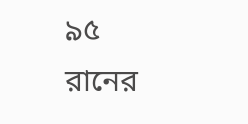৯৫ রানের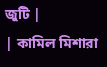জুটি |
| কামিল মিশারা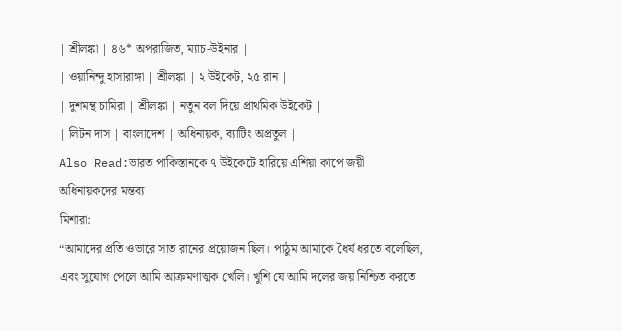| শ্রীলঙ্কা | ৪৬* অপরাজিত, ম্যাচ-উইনার |
| ওয়ানিন্দু হাসারাঙ্গা | শ্রীলঙ্কা | ২ উইকেট, ২৫ রান |
| দুশমন্থ চামিরা | শ্রীলঙ্কা | নতুন বল দিয়ে প্রাথমিক উইকেট |
| লিটন দাস | বাংলাদেশ | অধিনায়ক, ব্যাটিং অপ্রতুল |
Also Read:ভারত পাকিস্তানকে ৭ উইকেটে হারিয়ে এশিয়া কাপে জয়ী
অধিনায়কদের মন্তব্য
মিশারা:
“আমাদের প্রতি ওভারে সাত রানের প্রয়োজন ছিল। পাঠুম আমাকে ধৈর্য ধরতে বলেছিল, এবং সুযোগ পেলে আমি আক্রমণাত্মক খেলি। খুশি যে আমি দলের জয় নিশ্চিত করতে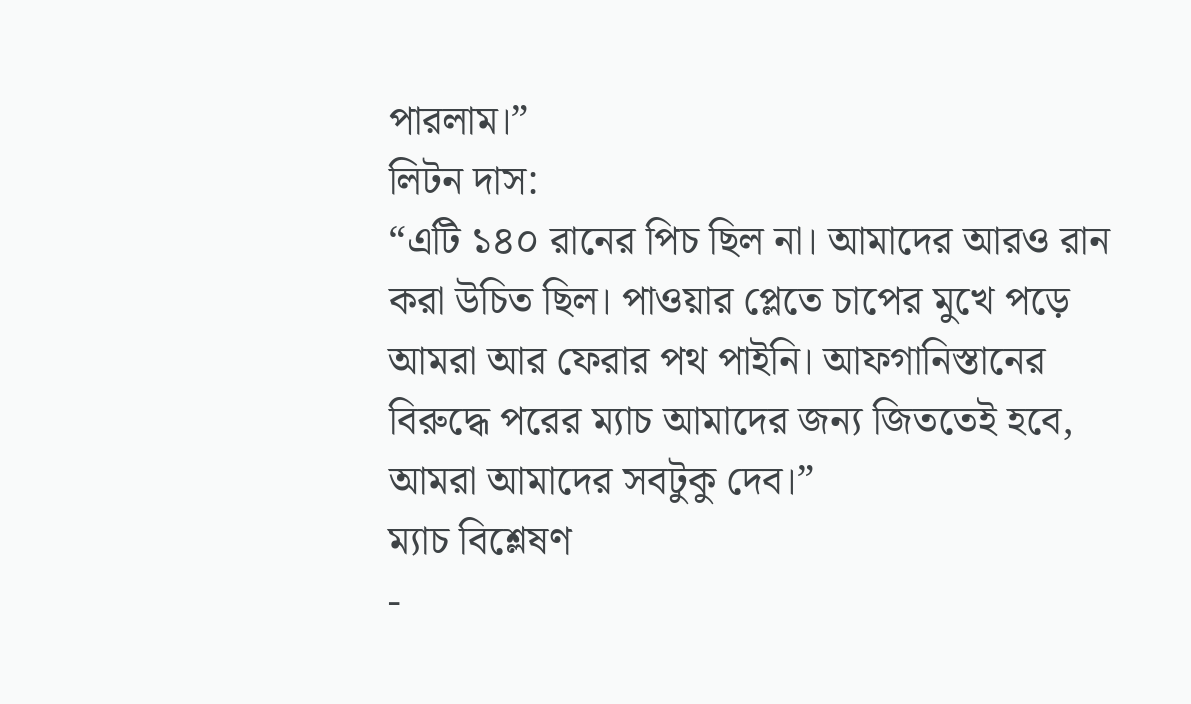পারলাম।”
লিটন দাস:
“এটি ১৪০ রানের পিচ ছিল না। আমাদের আরও রান করা উচিত ছিল। পাওয়ার প্লেতে চাপের মুখে পড়ে আমরা আর ফেরার পথ পাইনি। আফগানিস্তানের বিরুদ্ধে পরের ম্যাচ আমাদের জন্য জিততেই হবে, আমরা আমাদের সবটুকু দেব।”
ম্যাচ বিশ্লেষণ
-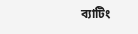ব্যাটিং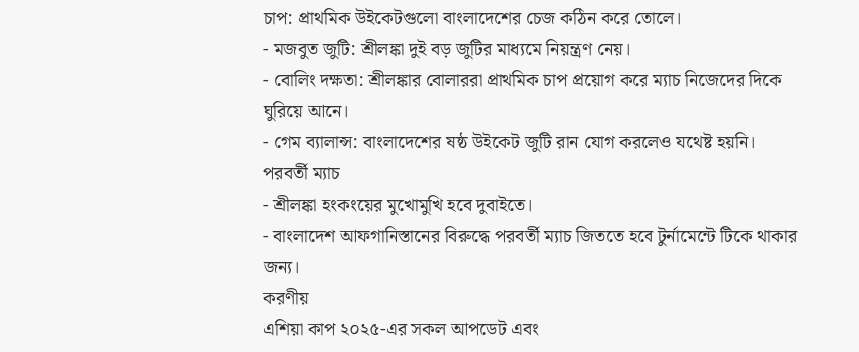চাপ: প্রাথমিক উইকেটগুলো বাংলাদেশের চেজ কঠিন করে তোলে।
- মজবুত জুটি: শ্রীলঙ্কা দুই বড় জুটির মাধ্যমে নিয়ন্ত্রণ নেয়।
- বোলিং দক্ষতা: শ্রীলঙ্কার বোলাররা প্রাথমিক চাপ প্রয়োগ করে ম্যাচ নিজেদের দিকে ঘুরিয়ে আনে।
- গেম ব্যালান্স: বাংলাদেশের ষষ্ঠ উইকেট জুটি রান যোগ করলেও যথেষ্ট হয়নি।
পরবর্তী ম্যাচ
- শ্রীলঙ্কা হংকংয়ের মুখোমুখি হবে দুবাইতে।
- বাংলাদেশ আফগানিস্তানের বিরুদ্ধে পরবর্তী ম্যাচ জিততে হবে টুর্নামেন্টে টিকে থাকার জন্য।
করণীয়
এশিয়া কাপ ২০২৫-এর সকল আপডেট এবং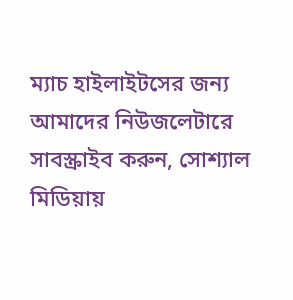ম্যাচ হাইলাইটসের জন্য আমাদের নিউজলেটারে সাবস্ক্রাইব করুন, সোশ্যাল মিডিয়ায়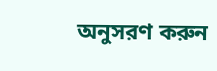অনুসরণ করুন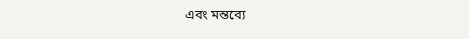এবং মন্তব্যে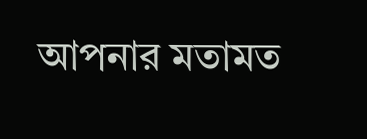আপনার মতামত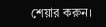শেয়ার করুন।